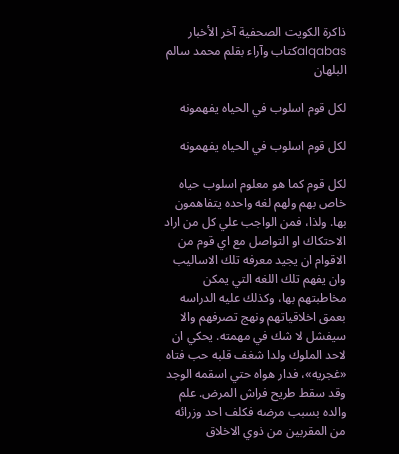ذاكرة الكويت الصحفية آخر الأخبار
alqabasكتاب وآراء بقلم محمد سالم البلهان

لكل قوم اسلوب في الحياه يفهمونه

لكل قوم اسلوب في الحياه يفهمونه

لكل قوم كما هو معلوم اسلوب حياه خاص بهم ولهم لغه واحده يتفاهمون بها. ولذا، فمن الواجب علي كل من اراد الاحتكاك او التواصل مع اي قوم من الاقوام ان يجيد معرفه تلك الاساليب وان يفهم تلك اللغه التي يمكن مخاطبتهم بها، وكذلك عليه الدراسه بعمق اخلاقياتهم ونهج تصرفهم والا سيفشل لا شك في مهمته. يحكي ان لاحد الملوك ولدا شغف قلبه حب فتاه «غجريه»، فدار هواه حتي اسقمه الوجد وقد سقط طريح فراش المرض. علم والده بسبب مرضه فكلف احد وزرائه من المقربين من ذوي الاخلاق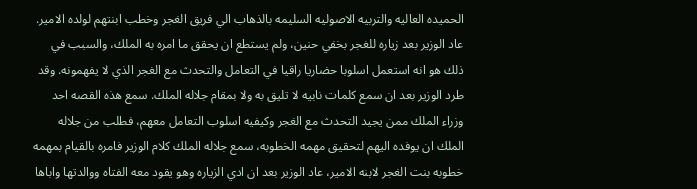الحميده العاليه والتربيه الاصوليه السليمه بالذهاب الي فريق الغجر وخطب ابنتهم لولده الامير. عاد الوزير بعد زياره للغجر بخفي حنين، ولم يستطع ان يحقق ما امره به الملك، والسبب في ذلك هو انه استعمل اسلوبا حضاريا راقيا في التعامل والتحدث مع الغجر الذي لا يفهمونه. وقد طرد الوزير بعد ان سمع كلمات نابيه لا تليق به ولا بمقام جلاله الملك. سمع هذه القصه احد وزراء الملك ممن يجيد التحدث مع الغجر وكيفيه اسلوب التعامل معهم، فطلب من جلاله الملك ان يوفده اليهم لتحقيق مهمه الخطوبه، سمع جلاله الملك كلام الوزير فامره بالقيام بمهمه خطوبه بنت الغجر لابنه الامير، عاد الوزير بعد ان ادي الزياره وهو يقود معه الفتاه ووالدتها واباها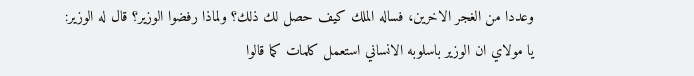وعددا من الغجر الاخرين، فساله الملك كيف حصل لك ذلك؟ ولماذا رفضوا الوزير؟ قال له الوزير: يا مولاي ان الوزير باسلوبه الانساني استعمل كلمات كما قالوا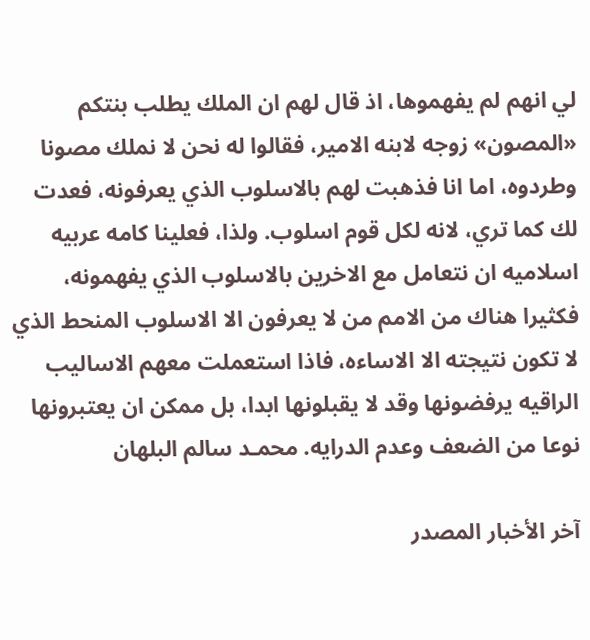لي انهم لم يفهموها، اذ قال لهم ان الملك يطلب بنتكم «المصون» زوجه لابنه الامير، فقالوا له نحن لا نملك مصونا وطردوه، اما انا فذهبت لهم بالاسلوب الذي يعرفونه، فعدت لك كما تري، لانه لكل قوم اسلوب. ولذا، فعلينا كامه عربيه اسلاميه ان نتعامل مع الاخرين بالاسلوب الذي يفهمونه، فكثيرا هناك من الامم من لا يعرفون الا الاسلوب المنحط الذي لا تكون نتيجته الا الاساءه، فاذا استعملت معهم الاساليب الراقيه يرفضونها وقد لا يقبلونها ابدا، بل ممكن ان يعتبرونها نوعا من الضعف وعدم الدرايه. محمـد سالم البلهان

آخر الأخبار المصدر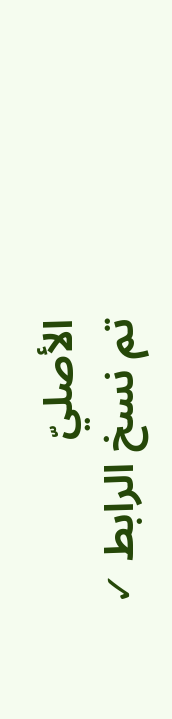الأصليّ
تم نسخ الرابط ✓